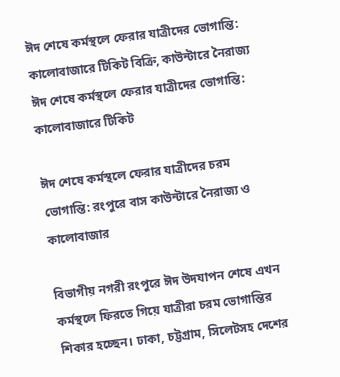ঈদ শেষে কর্মস্থলে ফেরার যাত্রীদের ভোগান্তি: কালোবাজারে টিকিট বিক্রি, কাউন্টারে নৈরাজ্য
ঈদ শেষে কর্মস্থলে ফেরার যাত্রীদের ভোগান্তি: কালোবাজারে টিকিট

ঈদ শেষে কর্মস্থলে ফেরার যাত্রীদের চরম ভোগান্তি: রংপুরে বাস কাউন্টারে নৈরাজ্য ও কালোবাজার

বিভাগীয় নগরী রংপুরে ঈদ উদযাপন শেষে এখন কর্মস্থলে ফিরতে গিয়ে যাত্রীরা চরম ভোগান্তির শিকার হচ্ছেন। ঢাকা, চট্টগ্রাম, সিলেটসহ দেশের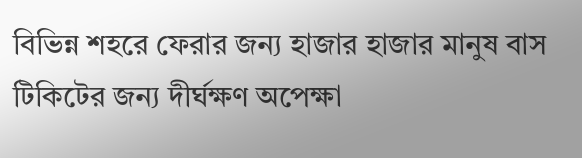বিভিন্ন শহরে ফেরার জন্য হাজার হাজার মানুষ বাস টিকিটের জন্য দীর্ঘক্ষণ অপেক্ষা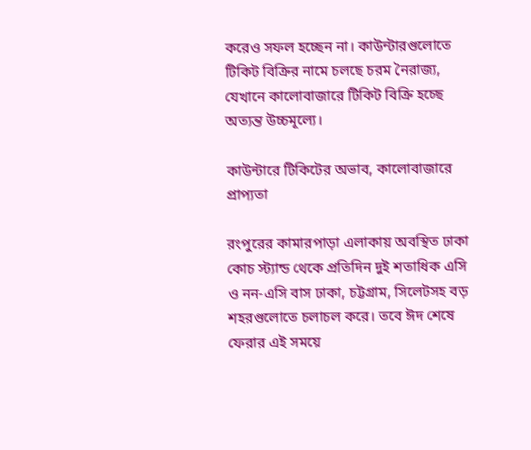করেও সফল হচ্ছেন না। কাউন্টারগুলোতে টিকিট বিক্রির নামে চলছে চরম নৈরাজ্য, যেখানে কালোবাজারে টিকিট বিক্রি হচ্ছে অত্যন্ত উচ্চমূল্যে।

কাউন্টারে টিকিটের অভাব, কালোবাজারে প্রাপ্যতা

রংপুরের কামারপাড়া এলাকায় অবস্থিত ঢাকা কোচ স্ট্যান্ড থেকে প্রতিদিন দুই শতাধিক এসি ও নন-এসি বাস ঢাকা, চট্টগ্রাম, সিলেটসহ বড় শহরগুলোতে চলাচল করে। তবে ঈদ শেষে ফেরার এই সময়ে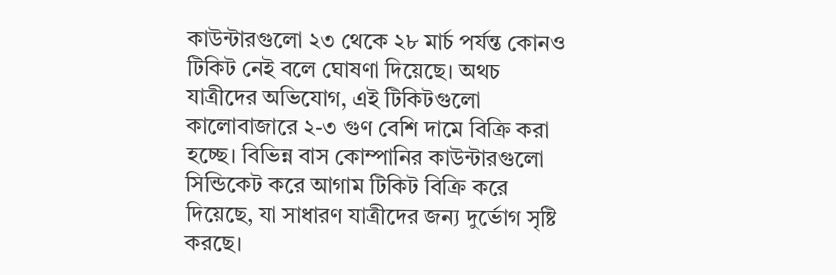কাউন্টারগুলো ২৩ থেকে ২৮ মার্চ পর্যন্ত কোনও টিকিট নেই বলে ঘোষণা দিয়েছে। অথচ যাত্রীদের অভিযোগ, এই টিকিটগুলো কালোবাজারে ২-৩ গুণ বেশি দামে বিক্রি করা হচ্ছে। বিভিন্ন বাস কোম্পানির কাউন্টারগুলো সিন্ডিকেট করে আগাম টিকিট বিক্রি করে দিয়েছে, যা সাধারণ যাত্রীদের জন্য দুর্ভোগ সৃষ্টি করছে।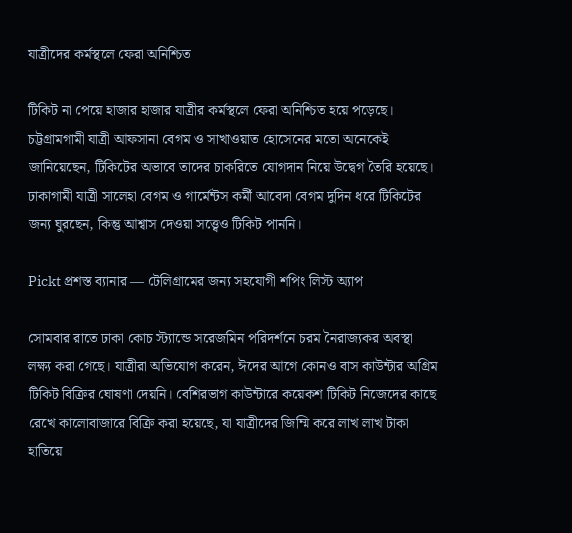যাত্রীদের কর্মস্থলে ফেরা অনিশ্চিত

টিকিট না পেয়ে হাজার হাজার যাত্রীর কর্মস্থলে ফেরা অনিশ্চিত হয়ে পড়েছে। চট্টগ্রামগামী যাত্রী আফসানা বেগম ও সাখাওয়াত হোসেনের মতো অনেকেই জানিয়েছেন, টিকিটের অভাবে তাদের চাকরিতে যোগদান নিয়ে উদ্বেগ তৈরি হয়েছে। ঢাকাগামী যাত্রী সালেহা বেগম ও গার্মেন্টস কর্মী আবেদা বেগম দুদিন ধরে টিকিটের জন্য ঘুরছেন, কিন্তু আশ্বাস দেওয়া সত্ত্বেও টিকিট পাননি।

Pickt প্রশস্ত ব্যানার — টেলিগ্রামের জন্য সহযোগী শপিং লিস্ট অ্যাপ

সোমবার রাতে ঢাকা কোচ স্ট্যান্ডে সরেজমিন পরিদর্শনে চরম নৈরাজ্যকর অবস্থা লক্ষ্য করা গেছে। যাত্রীরা অভিযোগ করেন, ঈদের আগে কোনও বাস কাউন্টার অগ্রিম টিকিট বিক্রির ঘোষণা দেয়নি। বেশিরভাগ কাউন্টারে কয়েকশ টিকিট নিজেদের কাছে রেখে কালোবাজারে বিক্রি করা হয়েছে, যা যাত্রীদের জিম্মি করে লাখ লাখ টাকা হাতিয়ে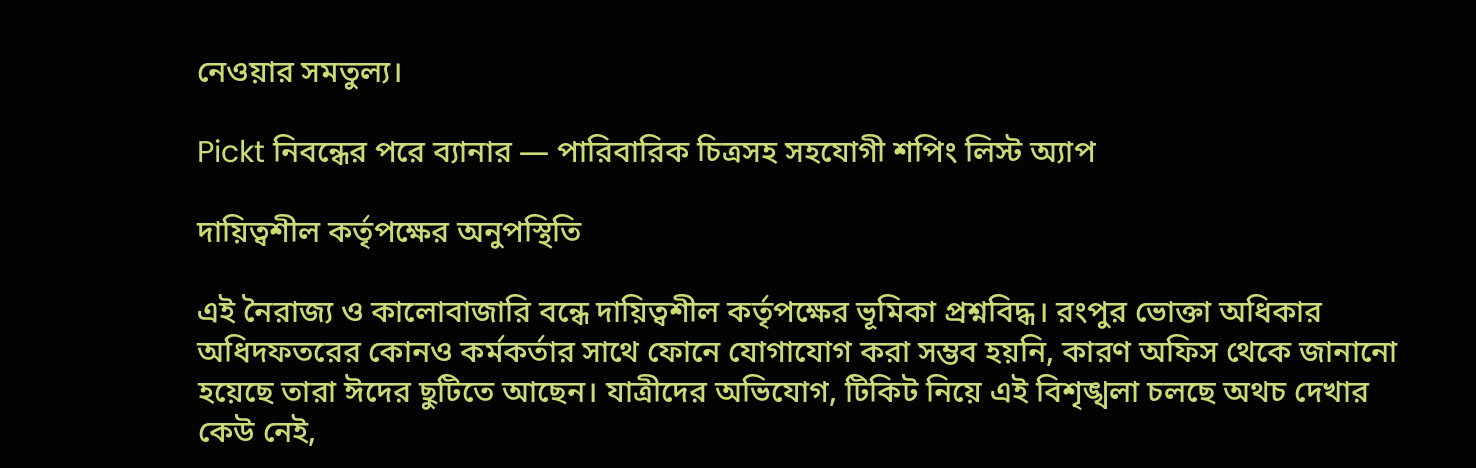নেওয়ার সমতুল্য।

Pickt নিবন্ধের পরে ব্যানার — পারিবারিক চিত্রসহ সহযোগী শপিং লিস্ট অ্যাপ

দায়িত্বশীল কর্তৃপক্ষের অনুপস্থিতি

এই নৈরাজ্য ও কালোবাজারি বন্ধে দায়িত্বশীল কর্তৃপক্ষের ভূমিকা প্রশ্নবিদ্ধ। রংপুর ভোক্তা অধিকার অধিদফতরের কোনও কর্মকর্তার সাথে ফোনে যোগাযোগ করা সম্ভব হয়নি, কারণ অফিস থেকে জানানো হয়েছে তারা ঈদের ছুটিতে আছেন। যাত্রীদের অভিযোগ, টিকিট নিয়ে এই বিশৃঙ্খলা চলছে অথচ দেখার কেউ নেই,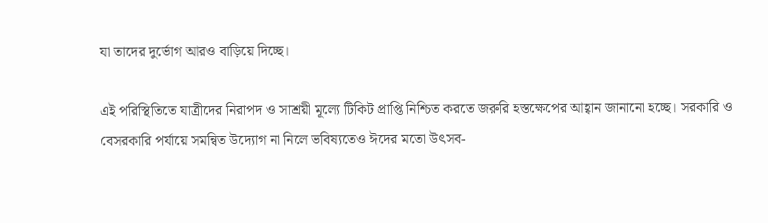যা তাদের দুর্ভোগ আরও বাড়িয়ে দিচ্ছে।

এই পরিস্থিতিতে যাত্রীদের নিরাপদ ও সাশ্রয়ী মূল্যে টিকিট প্রাপ্তি নিশ্চিত করতে জরুরি হস্তক্ষেপের আহ্বান জানানো হচ্ছে। সরকারি ও বেসরকারি পর্যায়ে সমন্বিত উদ্যোগ না নিলে ভবিষ্যতেও ঈদের মতো উৎসব-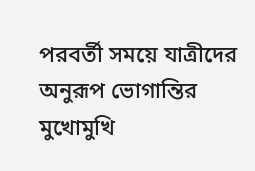পরবর্তী সময়ে যাত্রীদের অনুরূপ ভোগান্তির মুখোমুখি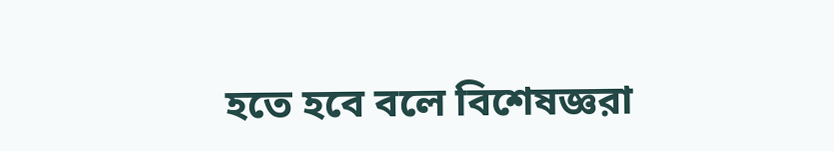হতে হবে বলে বিশেষজ্ঞরা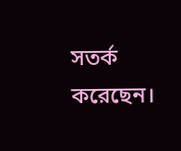সতর্ক করেছেন।